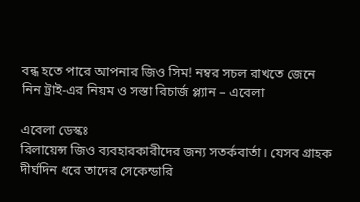বন্ধ হতে পারে আপনার জিও সিম! নম্বর সচল রাখতে জেনে নিন ট্রাই-এর নিয়ম ও সস্তা রিচার্জ প্ল্যান – এবেলা

এবেলা ডেস্কঃ
রিলায়েন্স জিও ব্যবহারকারীদের জন্য সতর্কবার্তা। যেসব গ্রাহক দীর্ঘদিন ধরে তাদের সেকেন্ডারি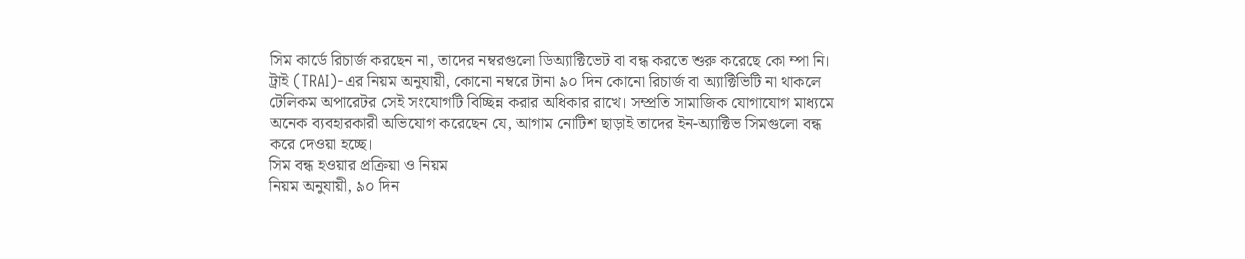সিম কার্ডে রিচার্জ করছেন না, তাদের নম্বরগুলো ডিঅ্যাক্টিভেট বা বন্ধ করতে শুরু করেছে কো ম্পা নি। ট্রাই (TRAI)-এর নিয়ম অনুযায়ী, কোনো নম্বরে টানা ৯০ দিন কোনো রিচার্জ বা অ্যাক্টিভিটি না থাকলে টেলিকম অপারেটর সেই সংযোগটি বিচ্ছিন্ন করার অধিকার রাখে। সম্প্রতি সামাজিক যোগাযোগ মাধ্যমে অনেক ব্যবহারকারী অভিযোগ করেছেন যে, আগাম নোটিশ ছাড়াই তাদের ইন-অ্যাক্টিভ সিমগুলো বন্ধ করে দেওয়া হচ্ছে।
সিম বন্ধ হওয়ার প্রক্রিয়া ও নিয়ম
নিয়ম অনুযায়ী, ৯০ দিন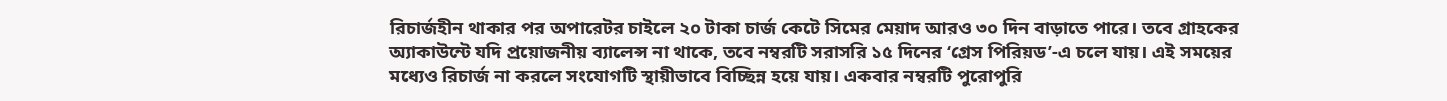রিচার্জহীন থাকার পর অপারেটর চাইলে ২০ টাকা চার্জ কেটে সিমের মেয়াদ আরও ৩০ দিন বাড়াতে পারে। তবে গ্রাহকের অ্যাকাউন্টে যদি প্রয়োজনীয় ব্যালেন্স না থাকে, তবে নম্বরটি সরাসরি ১৫ দিনের ‘গ্রেস পিরিয়ড’-এ চলে যায়। এই সময়ের মধ্যেও রিচার্জ না করলে সংযোগটি স্থায়ীভাবে বিচ্ছিন্ন হয়ে যায়। একবার নম্বরটি পুরোপুরি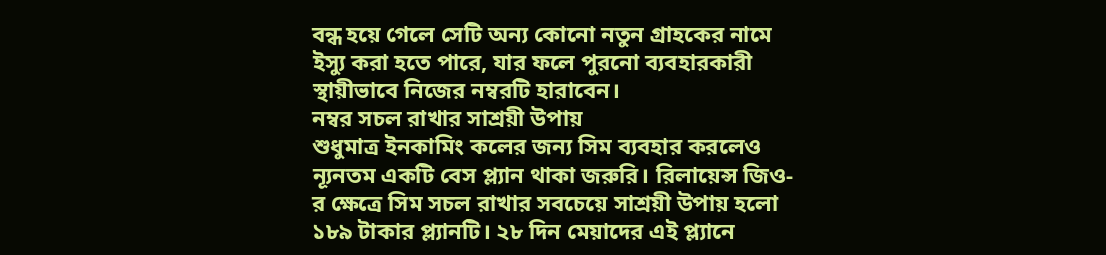বন্ধ হয়ে গেলে সেটি অন্য কোনো নতুন গ্রাহকের নামে ইস্যু করা হতে পারে, যার ফলে পুরনো ব্যবহারকারী স্থায়ীভাবে নিজের নম্বরটি হারাবেন।
নম্বর সচল রাখার সাশ্রয়ী উপায়
শুধুমাত্র ইনকামিং কলের জন্য সিম ব্যবহার করলেও ন্যূনতম একটি বেস প্ল্যান থাকা জরুরি। রিলায়েন্স জিও-র ক্ষেত্রে সিম সচল রাখার সবচেয়ে সাশ্রয়ী উপায় হলো ১৮৯ টাকার প্ল্যানটি। ২৮ দিন মেয়াদের এই প্ল্যানে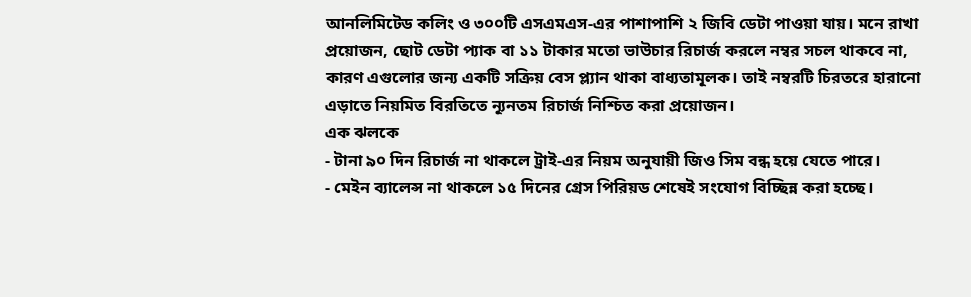আনলিমিটেড কলিং ও ৩০০টি এসএমএস-এর পাশাপাশি ২ জিবি ডেটা পাওয়া যায়। মনে রাখা প্রয়োজন, ছোট ডেটা প্যাক বা ১১ টাকার মতো ভাউচার রিচার্জ করলে নম্বর সচল থাকবে না, কারণ এগুলোর জন্য একটি সক্রিয় বেস প্ল্যান থাকা বাধ্যতামূলক। তাই নম্বরটি চিরতরে হারানো এড়াতে নিয়মিত বিরতিতে ন্যূনতম রিচার্জ নিশ্চিত করা প্রয়োজন।
এক ঝলকে
- টানা ৯০ দিন রিচার্জ না থাকলে ট্রাই-এর নিয়ম অনুযায়ী জিও সিম বন্ধ হয়ে যেতে পারে।
- মেইন ব্যালেন্স না থাকলে ১৫ দিনের গ্রেস পিরিয়ড শেষেই সংযোগ বিচ্ছিন্ন করা হচ্ছে।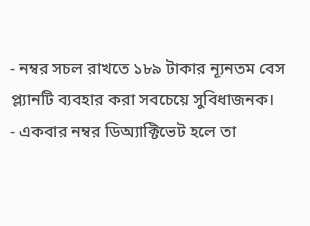- নম্বর সচল রাখতে ১৮৯ টাকার ন্যূনতম বেস প্ল্যানটি ব্যবহার করা সবচেয়ে সুবিধাজনক।
- একবার নম্বর ডিঅ্যাক্টিভেট হলে তা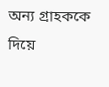অন্য গ্রাহককে দিয়ে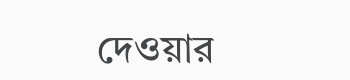দেওয়ার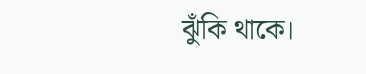ঝুঁকি থাকে।